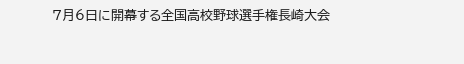7月6日に開幕する全国高校野球選手権長崎大会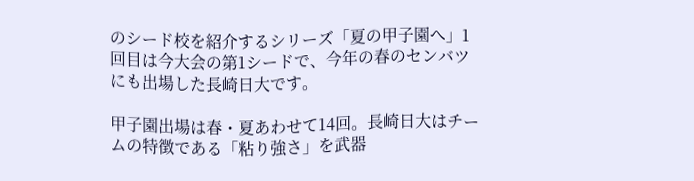のシード校を紹介するシリーズ「夏の甲子園へ」1回目は今大会の第1シードで、今年の春のセンバツにも出場した長崎日大です。

甲子園出場は春・夏あわせて14回。長崎日大はチームの特徴である「粘り強さ」を武器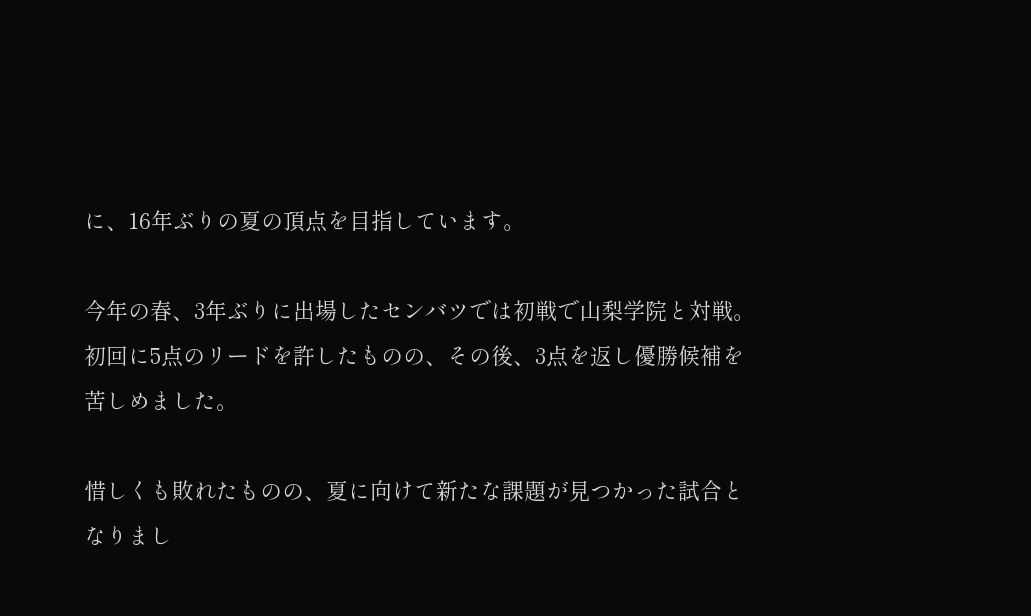に、16年ぶりの夏の頂点を目指しています。

今年の春、3年ぶりに出場したセンバツでは初戦で山梨学院と対戦。初回に5点のリードを許したものの、その後、3点を返し優勝候補を苦しめました。

惜しくも敗れたものの、夏に向けて新たな課題が見つかった試合となりまし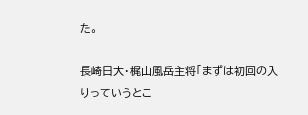た。

長崎日大・梶山風岳主将「まずは初回の入りっていうとこ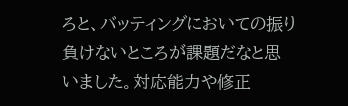ろと、バッティングにおいての振り負けないところが課題だなと思いました。対応能力や修正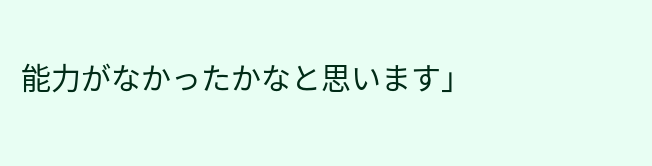能力がなかったかなと思います」